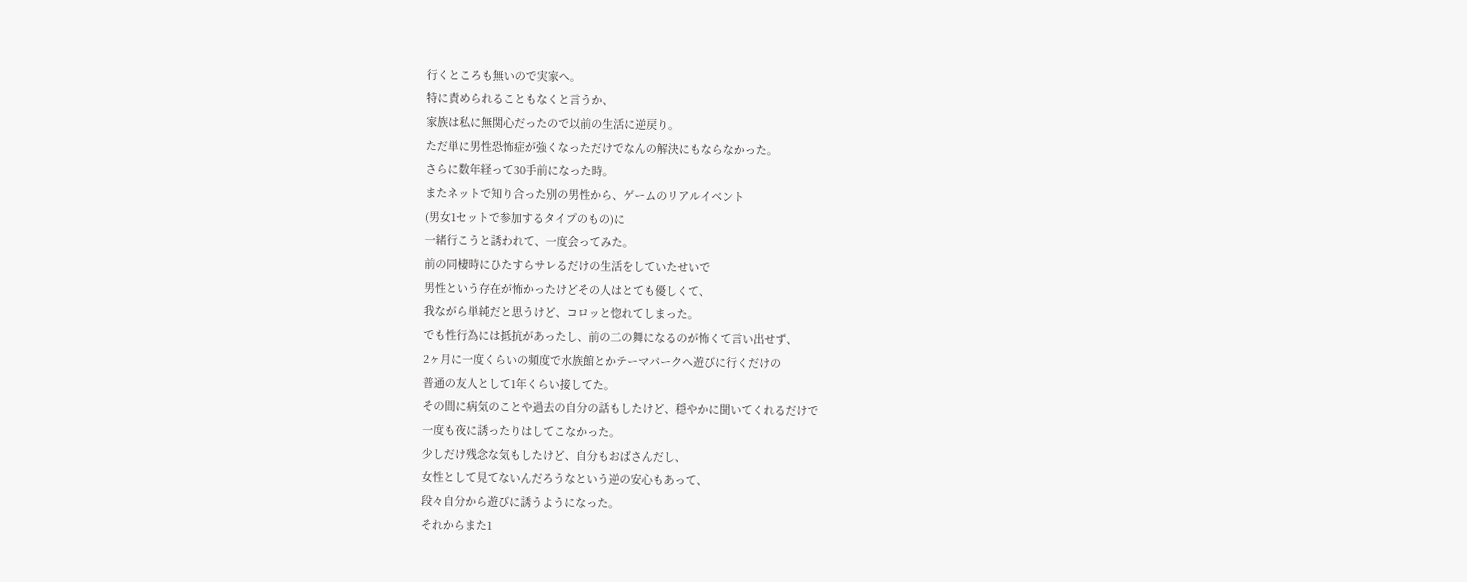行くところも無いので実家へ。
特に責められることもなくと言うか、
家族は私に無関心だったので以前の生活に逆戻り。
ただ単に男性恐怖症が強くなっただけでなんの解決にもならなかった。
さらに数年経って30手前になった時。
またネットで知り合った別の男性から、ゲームのリアルイベント
(男女1セットで参加するタイプのもの)に
一緒行こうと誘われて、一度会ってみた。
前の同棲時にひたすらサレるだけの生活をしていたせいで
男性という存在が怖かったけどその人はとても優しくて、
我ながら単純だと思うけど、コロッと惚れてしまった。
でも性行為には抵抗があったし、前の二の舞になるのが怖くて言い出せず、
2ヶ月に一度くらいの頻度で水族館とかテーマパークへ遊びに行くだけの
普通の友人として1年くらい接してた。
その間に病気のことや過去の自分の話もしたけど、穏やかに聞いてくれるだけで
一度も夜に誘ったりはしてこなかった。
少しだけ残念な気もしたけど、自分もおばさんだし、
女性として見てないんだろうなという逆の安心もあって、
段々自分から遊びに誘うようになった。
それからまた1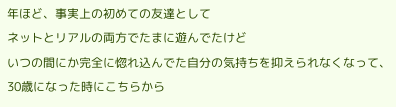年ほど、事実上の初めての友達として
ネットとリアルの両方でたまに遊んでたけど
いつの間にか完全に惚れ込んでた自分の気持ちを抑えられなくなって、
30歳になった時にこちらから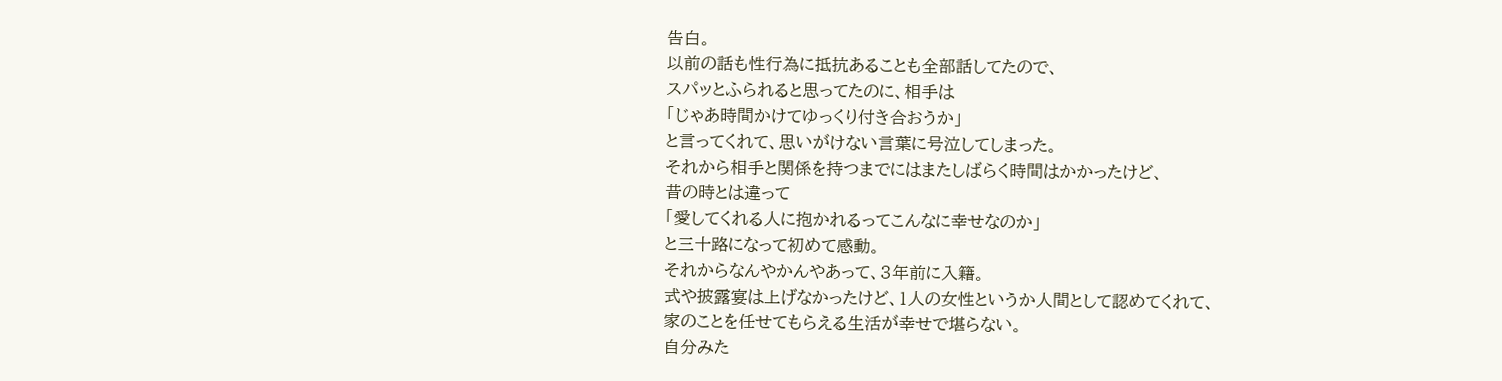告白。
以前の話も性行為に抵抗あることも全部話してたので、
スパッとふられると思ってたのに、相手は
「じゃあ時間かけてゆっくり付き合おうか」
と言ってくれて、思いがけない言葉に号泣してしまった。
それから相手と関係を持つまでにはまたしばらく時間はかかったけど、
昔の時とは違って
「愛してくれる人に抱かれるってこんなに幸せなのか」
と三十路になって初めて感動。
それからなんやかんやあって、3年前に入籍。
式や披露宴は上げなかったけど、1人の女性というか人間として認めてくれて、
家のことを任せてもらえる生活が幸せで堪らない。
自分みた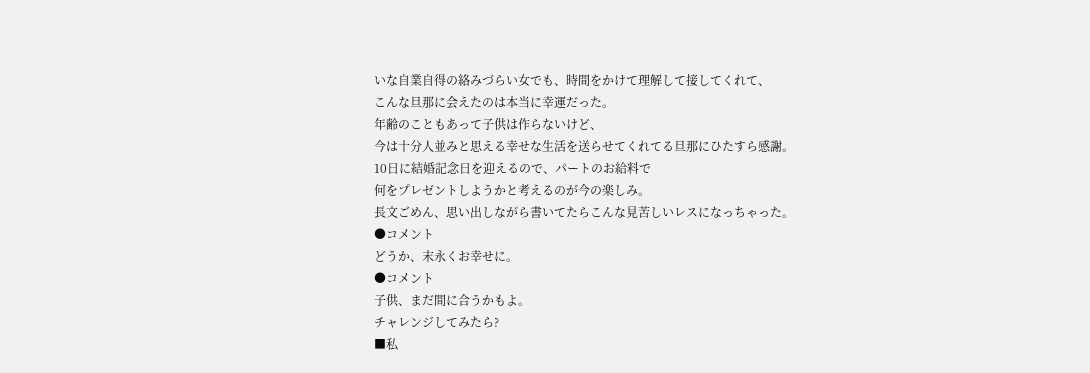いな自業自得の絡みづらい女でも、時間をかけて理解して接してくれて、
こんな旦那に会えたのは本当に幸運だった。
年齢のこともあって子供は作らないけど、
今は十分人並みと思える幸せな生活を送らせてくれてる旦那にひたすら感謝。
10日に結婚記念日を迎えるので、パートのお給料で
何をプレゼントしようかと考えるのが今の楽しみ。
長文ごめん、思い出しながら書いてたらこんな見苦しいレスになっちゃった。
●コメント
どうか、末永くお幸せに。
●コメント
子供、まだ間に合うかもよ。
チャレンジしてみたら?
■私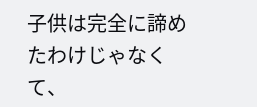子供は完全に諦めたわけじゃなくて、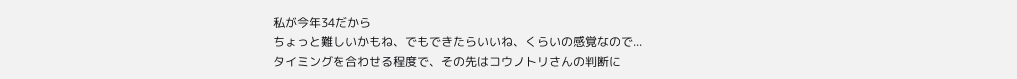私が今年34だから
ちょっと難しいかもね、でもできたらいいね、くらいの感覚なので...
タイミングを合わせる程度で、その先はコウノトリさんの判断に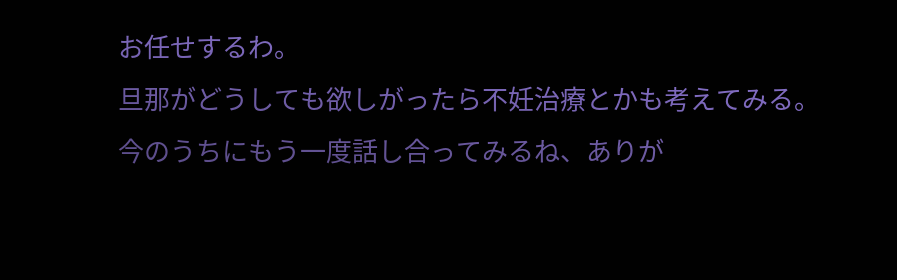お任せするわ。
旦那がどうしても欲しがったら不妊治療とかも考えてみる。
今のうちにもう一度話し合ってみるね、ありが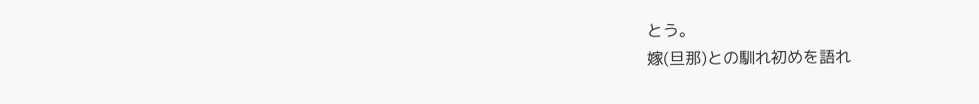とう。
嫁(旦那)との馴れ初めを語れ